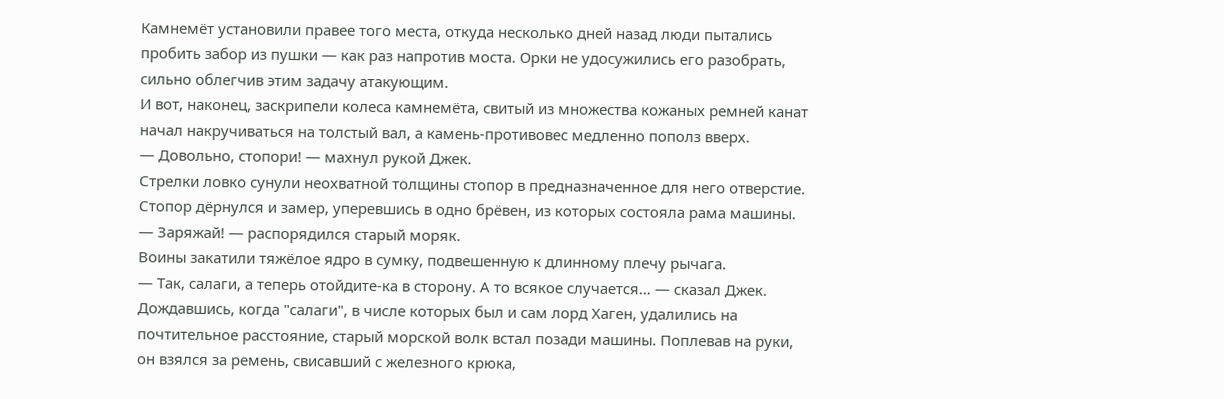Камнемёт установили правее того места, откуда несколько дней назад люди пытались пробить забор из пушки — как раз напротив моста. Орки не удосужились его разобрать, сильно облегчив этим задачу атакующим.
И вот, наконец, заскрипели колеса камнемёта, свитый из множества кожаных ремней канат начал накручиваться на толстый вал, а камень-противовес медленно пополз вверх.
— Довольно, стопори! — махнул рукой Джек.
Стрелки ловко сунули неохватной толщины стопор в предназначенное для него отверстие. Стопор дёрнулся и замер, уперевшись в одно брёвен, из которых состояла рама машины.
— Заряжай! — распорядился старый моряк.
Воины закатили тяжёлое ядро в сумку, подвешенную к длинному плечу рычага.
— Так, салаги, а теперь отойдите-ка в сторону. А то всякое случается… — сказал Джек.
Дождавшись, когда "салаги", в числе которых был и сам лорд Хаген, удалились на почтительное расстояние, старый морской волк встал позади машины. Поплевав на руки, он взялся за ремень, свисавший с железного крюка,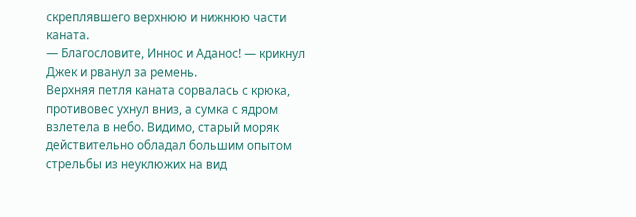скреплявшего верхнюю и нижнюю части каната.
— Благословите, Иннос и Аданос! — крикнул Джек и рванул за ремень.
Верхняя петля каната сорвалась с крюка, противовес ухнул вниз, а сумка с ядром взлетела в небо. Видимо, старый моряк действительно обладал большим опытом стрельбы из неуклюжих на вид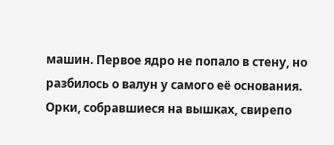машин. Первое ядро не попало в стену, но разбилось о валун у самого её основания. Орки, собравшиеся на вышках, свирепо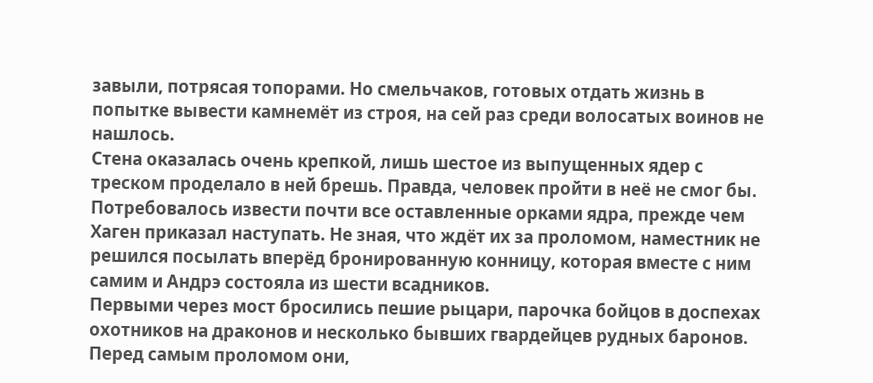завыли, потрясая топорами. Но смельчаков, готовых отдать жизнь в попытке вывести камнемёт из строя, на сей раз среди волосатых воинов не нашлось.
Стена оказалась очень крепкой, лишь шестое из выпущенных ядер с треском проделало в ней брешь. Правда, человек пройти в неё не смог бы. Потребовалось извести почти все оставленные орками ядра, прежде чем Хаген приказал наступать. Не зная, что ждёт их за проломом, наместник не решился посылать вперёд бронированную конницу, которая вместе с ним самим и Андрэ состояла из шести всадников.
Первыми через мост бросились пешие рыцари, парочка бойцов в доспехах охотников на драконов и несколько бывших гвардейцев рудных баронов. Перед самым проломом они,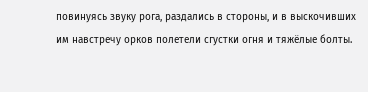повинуясь звуку рога, раздались в стороны, и в выскочивших им навстречу орков полетели сгустки огня и тяжёлые болты.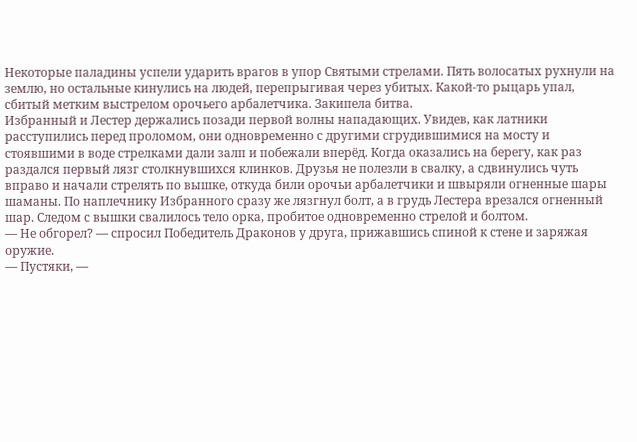Некоторые паладины успели ударить врагов в упор Святыми стрелами. Пять волосатых рухнули на землю, но остальные кинулись на людей, перепрыгивая через убитых. Какой-то рыцарь упал, сбитый метким выстрелом орочьего арбалетчика. Закипела битва.
Избранный и Лестер держались позади первой волны нападающих. Увидев, как латники расступились перед проломом, они одновременно с другими сгрудившимися на мосту и стоявшими в воде стрелками дали залп и побежали вперёд. Когда оказались на берегу, как раз раздался первый лязг столкнувшихся клинков. Друзья не полезли в свалку, а сдвинулись чуть вправо и начали стрелять по вышке, откуда били орочьи арбалетчики и швыряли огненные шары шаманы. По наплечнику Избранного сразу же лязгнул болт, а в грудь Лестера врезался огненный шар. Следом с вышки свалилось тело орка, пробитое одновременно стрелой и болтом.
— Не обгорел? — спросил Победитель Драконов у друга, прижавшись спиной к стене и заряжая оружие.
— Пустяки, —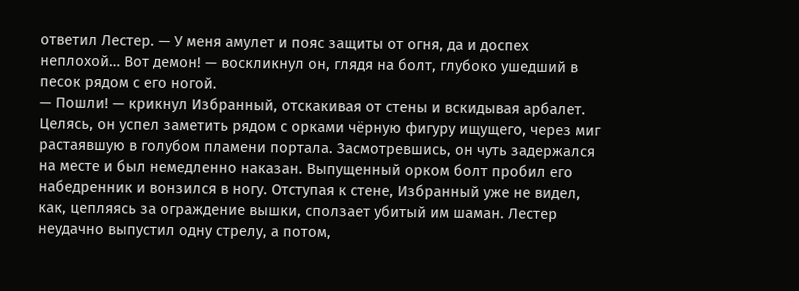ответил Лестер. — У меня амулет и пояс защиты от огня, да и доспех неплохой… Вот демон! — воскликнул он, глядя на болт, глубоко ушедший в песок рядом с его ногой.
— Пошли! — крикнул Избранный, отскакивая от стены и вскидывая арбалет. Целясь, он успел заметить рядом с орками чёрную фигуру ищущего, через миг растаявшую в голубом пламени портала. Засмотревшись, он чуть задержался на месте и был немедленно наказан. Выпущенный орком болт пробил его набедренник и вонзился в ногу. Отступая к стене, Избранный уже не видел, как, цепляясь за ограждение вышки, сползает убитый им шаман. Лестер неудачно выпустил одну стрелу, а потом,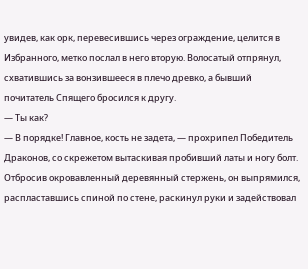увидев, как орк, перевесившись через ограждение, целится в Избранного, метко послал в него вторую. Волосатый отпрянул, схватившись за вонзившееся в плечо древко, а бывший почитатель Спящего бросился к другу.
— Ты как?
— В порядке! Главное, кость не задета, — прохрипел Победитель Драконов, со скрежетом вытаскивая пробивший латы и ногу болт. Отбросив окровавленный деревянный стержень, он выпрямился, распластавшись спиной по стене, раскинул руки и задействовал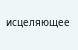исцеляющее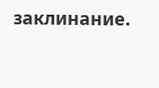заклинание.